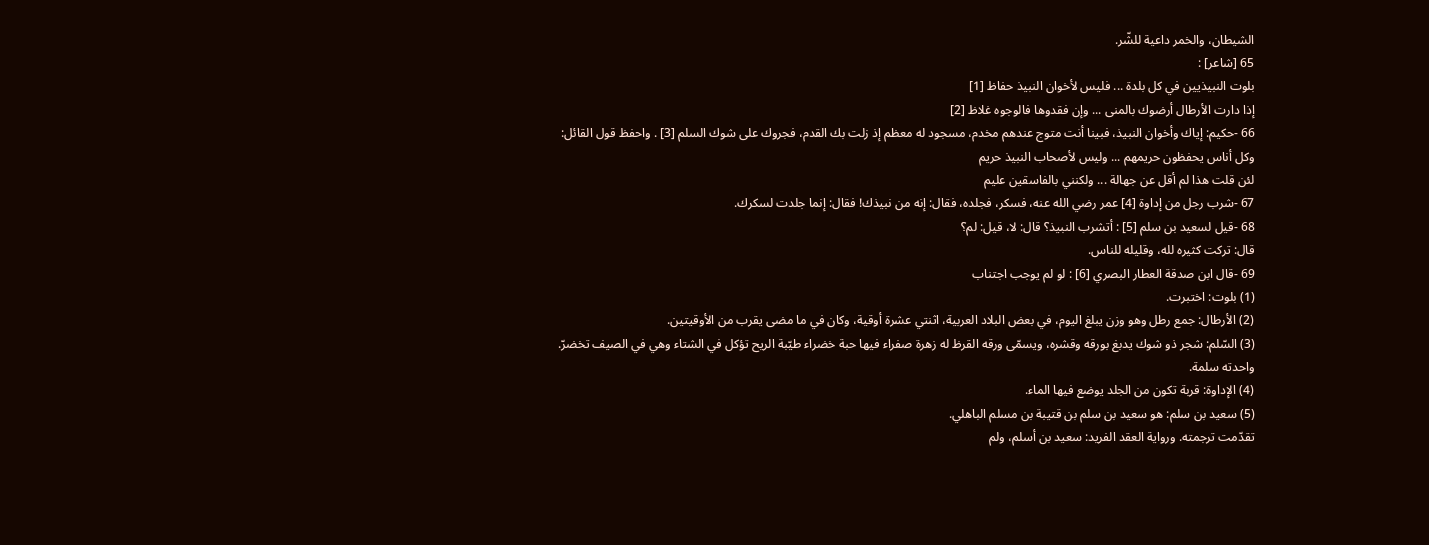الشيطان، والخمر داعية للشّر.
65 [شاعر] :
بلوت النبيذيين في كل بلدة ... فليس لأخوان النبيذ حفاظ [1]
إذا دارت الأرطال أرضوك بالمنى ... وإن فقدوها فالوجوه غلاظ [2]
66 -حكيم: إياك وأخوان النبيذ، فبينا أنت متوج عندهم مخدم، مسجود له معظم إذ زلت بك القدم، فجروك على شوك السلم [3] . واحفظ قول القائل:
وكل أناس يحفظون حريمهم ... وليس لأصحاب النبيذ حريم
لئن قلت هذا لم أقل عن جهالة ... ولكنني بالفاسقين عليم
67 -شرب رجل من إداوة [4] عمر رضي الله عنه، فسكر، فجلده، فقال: إنه من نبيذك! فقال: إنما جلدت لسكرك.
68 -قيل لسعيد بن سلم [5] : أتشرب النبيذ؟ قال: لا، قيل: لم؟
قال: تركت كثيره لله، وقليله للناس.
69 -قال ابن صدقة العطار البصري [6] : لو لم يوجب اجتناب
(1) بلوت: اختبرت.
(2) الأرطال: جمع رطل وهو وزن يبلغ اليوم، في بعض البلاد العربية، اثنتي عشرة أوقية، وكان في ما مضى يقرب من الأوقيتين.
(3) السّلم: شجر ذو شوك يدبغ بورقه وقشره، ويسمّى ورقه القرظ له زهرة صفراء فيها حبة خضراء طيّبة الريح تؤكل في الشتاء وهي في الصيف تخضرّ. واحدته سلمة.
(4) الإداوة: قربة تكون من الجلد يوضع فيها الماء.
(5) سعيد بن سلم: هو سعيد بن سلم بن قتيبة بن مسلم الباهلي.
تقدّمت ترجمته. ورواية العقد الفريد: سعيد بن أسلم، ولم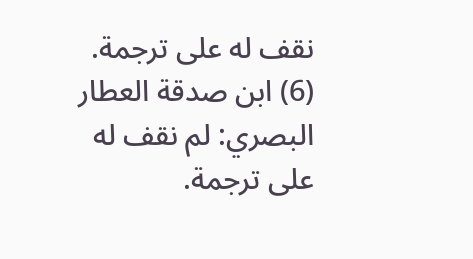نقف له على ترجمة.
(6) ابن صدقة العطار البصري: لم نقف له على ترجمة.